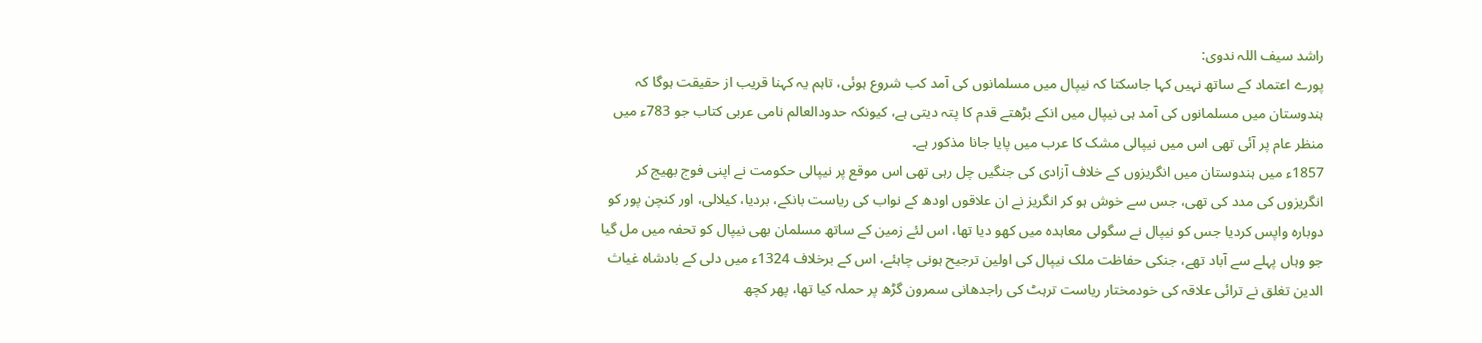راشد سیف اللہ ندوی:
پورے اعتماد کے ساتھ نہیں کہا جاسکتا کہ نیپال میں مسلمانوں کی آمد کب شروع ہوئی، تاہم یہ کہنا قریب از حقیقت ہوگا کہ ہندوستان میں مسلمانوں کی آمد ہی نیپال میں انکے بڑھتے قدم کا پتہ دیتی ہے، کیونکہ حدودالعالم نامی عربی کتاب جو 783ء میں منظر عام پر آئی تھی اس میں نیپالی مشک کا عرب میں پایا جانا مذکور ہے۔
1857ء میں ہندوستان میں انگریزوں کے خلاف آزادی کی جنگیں چل رہی تھی اس موقع پر نیپالی حکومت نے اپنی فوج بھیج کر انگریزوں کی مدد کی تھی، جس سے خوش ہو کر انگریز نے ان علاقوں اودھ کے نواب کی ریاست بانکے، بردیا، کیلالی، اور کنچن پور کو دوبارہ واپس کردیا جس کو نیپال نے سگولی معاہدہ میں کھو دیا تھا، اس لئے زمین کے ساتھ مسلمان بھی نیپال کو تحفہ میں مل گیا جو وہاں پہلے سے آباد تھے، جنکی حفاظت ملک نیپال کی اولین ترجیح ہونی چاہئے، اس کے برخلاف 1324ء میں دلی کے بادشاہ غیاث الدین تغلق نے ترائی علاقہ کی خودمختار ریاست ترہٹ کی راجدھانی سمرون گڑھ پر حملہ کیا تھا، پھر کچھ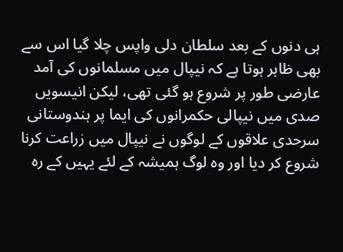ہی دنوں کے بعد سلطان دلی واپس چلا گیا اس سے بھی ظاہر ہوتا ہے کہ نیپال میں مسلمانوں کی آمد عارضی طور پر شروع ہو گئی تھی، لیکن انیسویں صدی میں نیپالی حکمرانوں کی ایما پر ہندوستانی سرحدی علاقوں کے لوگوں نے نیپال میں زراعت کرنا شروع کر دیا اور وہ لوگ ہمیشہ کے لئے یہیں کے رہ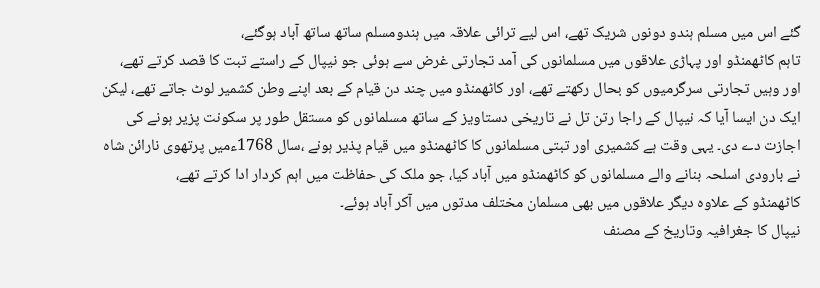گئے اس میں مسلم ہندو دونوں شریک تھے، اس لیے ترائی علاقہ میں ہندومسلم ساتھ ساتھ آباد ہوگئے،
تاہم کاٹھمنڈو اور پہاڑی علاقوں میں مسلمانوں کی آمد تجارتی غرض سے ہوئی جو نیپال کے راستے تبت کا قصد کرتے تھے، اور وہیں تجارتی سرگرمیوں کو بحال رکھتے تھے، اور کاٹھمنڈو میں چند دن قیام کے بعد اپنے وطن کشمیر لوٹ جاتے تھے، لیکن ایک دن ایسا آیا کہ نیپال کے راجا رتن تل نے تاریخی دستاویز کے ساتھ مسلمانوں کو مستقل طور پر سکونت پزیر ہونے کی اجازت دے دی۔ یہی وقت ہے کشمیری اور تبتی مسلمانوں کا کاٹھمنڈو میں قیام پذیر ہونے ،سال 1768ءمیں پرتھوی نارائن شاہ نے بارودی اسلحہ بنانے والے مسلمانوں کو کاٹھمنڈو میں آباد کیا، جو ملک کی حفاظت میں اہم کردار ادا کرتے تھے،
کاٹھمنڈو کے علاوہ دیگر علاقوں میں بھی مسلمان مختلف مدتوں میں آکر آباد ہوئے۔
نیپال کا جغرافیہ وتاریخ کے مصنف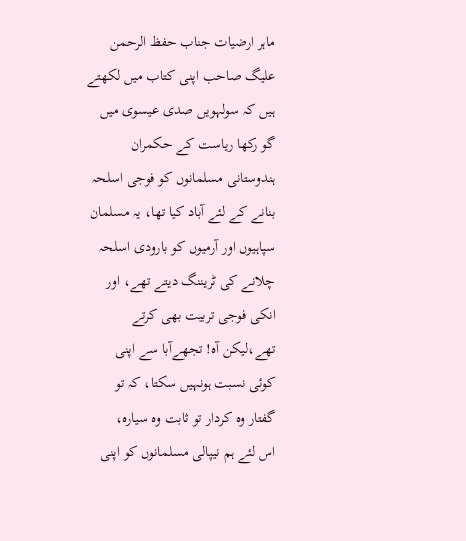ماہر ارضیات جناب حفظ الرحمن علیگ صاحب اپنی کتاب میں لکھتے ہیں کہ سولہویں صدی عیسوی میں گو رکھا ریاست کے حکمران ہندوستانی مسلمانوں کو فوجی اسلحہ بنانے کے لئے آباد کیا تھا، یہ مسلمان سپاہیوں اور آرمیوں کو بارودی اسلحہ چلانے کی ٹریننگ دیتے تھے، اور انکی فوجی تربیت بھی کرتے تھے،لیکن آہ! تجھےآبا سے اپنی کوئی نسبت ہونہیں سکتا، کہ تو گفتار وہ کردار تو ثابت وہ سیارہ،
اس لئے ہم نیپالی مسلمانوں کو اپنی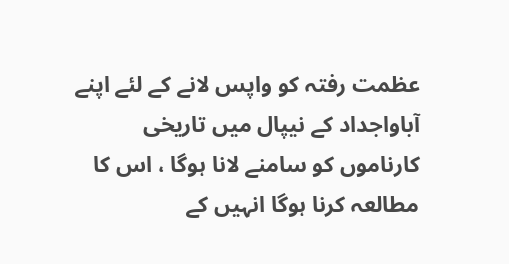عظمت رفتہ کو واپس لانے کے لئے اپنے آباواجداد کے نیپال میں تاریخی کارناموں کو سامنے لانا ہوگا ، اس کا مطالعہ کرنا ہوگا انہیں کے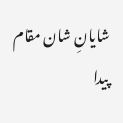شایانِ شان مقام پیدا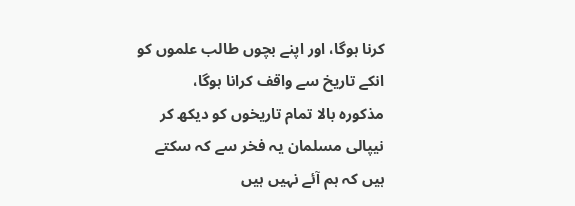کرنا ہوگا، اور اپنے بچوں طالب علموں کو انکے تاریخ سے واقف کرانا ہوگا،
مذکورہ بالا تمام تاریخوں کو دیکھ کر نیپالی مسلمان یہ فخر سے کہ سکتے ہیں کہ ہم آئے نہیں ہیں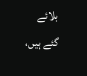بلائے گئے ہیں،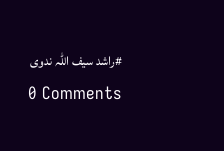#راشد سیف اللہ ندوی
0 Comments